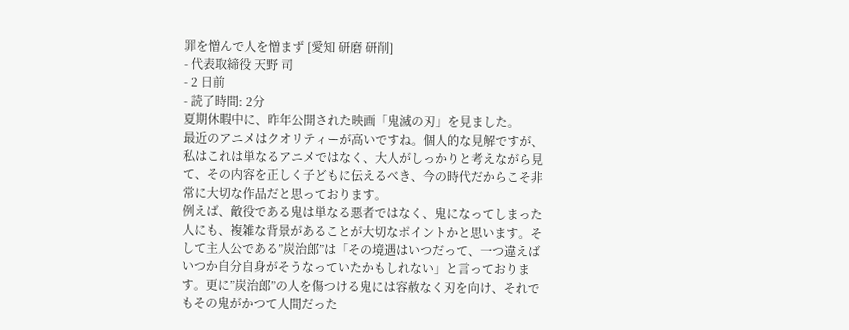罪を憎んで人を憎まず [愛知 研磨 研削]
- 代表取締役 天野 司
- 2 日前
- 読了時間: 2分
夏期休暇中に、昨年公開された映画「鬼滅の刃」を見ました。
最近のアニメはクオリティーが高いですね。個人的な見解ですが、私はこれは単なるアニメではなく、大人がしっかりと考えながら見て、その内容を正しく子どもに伝えるべき、今の時代だからこそ非常に大切な作品だと思っております。
例えば、敵役である鬼は単なる悪者ではなく、鬼になってしまった人にも、複雑な背景があることが大切なポイントかと思います。そして主人公である”炭治郎”は「その境遇はいつだって、一つ違えばいつか自分自身がそうなっていたかもしれない」と言っております。更に”炭治郎”の人を傷つける鬼には容赦なく刃を向け、それでもその鬼がかつて人間だった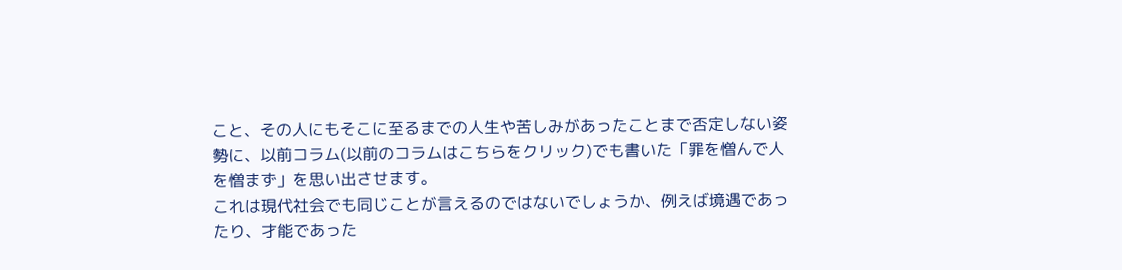こと、その人にもそこに至るまでの人生や苦しみがあったことまで否定しない姿勢に、以前コラム(以前のコラムはこちらをクリック)でも書いた「罪を憎んで人を憎まず」を思い出させます。
これは現代社会でも同じことが言えるのではないでしょうか、例えば境遇であったり、才能であった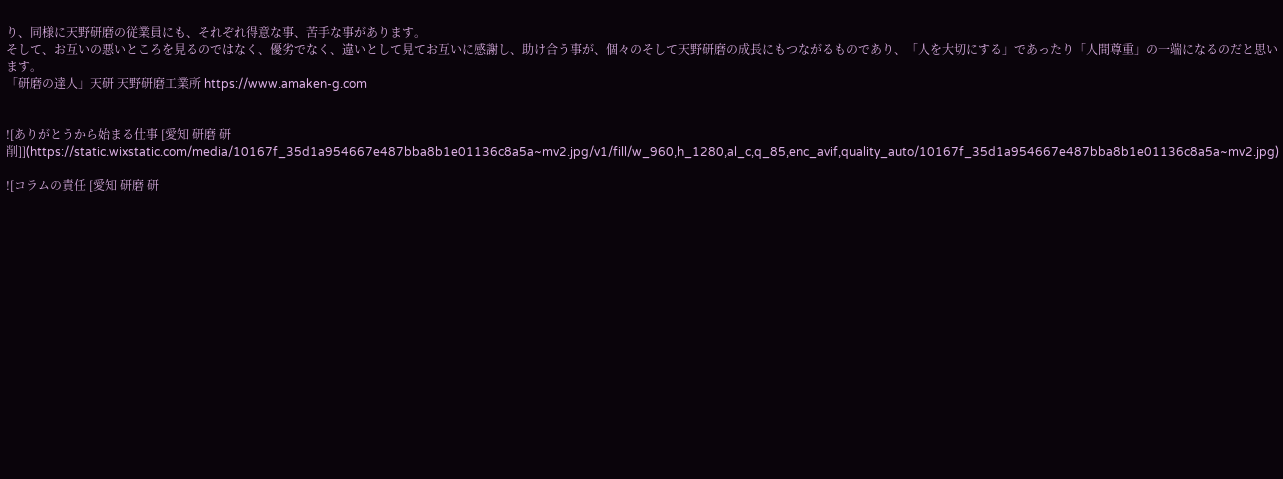り、同様に天野研磨の従業員にも、それぞれ得意な事、苦手な事があります。
そして、お互いの悪いところを見るのではなく、優劣でなく、違いとして見てお互いに感謝し、助け合う事が、個々のそして天野研磨の成長にもつながるものであり、「人を大切にする」であったり「人間尊重」の一端になるのだと思います。
「研磨の達人」天研 天野研磨工業所 https://www.amaken-g.com


![ありがとうから始まる仕事 [愛知 研磨 研削]](https://static.wixstatic.com/media/10167f_35d1a954667e487bba8b1e01136c8a5a~mv2.jpg/v1/fill/w_960,h_1280,al_c,q_85,enc_avif,quality_auto/10167f_35d1a954667e487bba8b1e01136c8a5a~mv2.jpg)

![コラムの責任 [愛知 研磨 研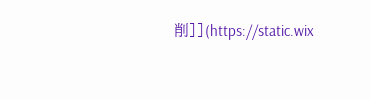削]](https://static.wix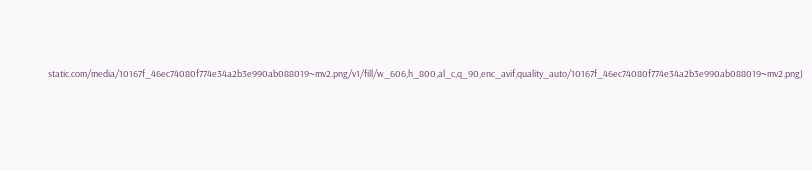static.com/media/10167f_46ec74080f774e34a2b3e990ab088019~mv2.png/v1/fill/w_606,h_800,al_c,q_90,enc_avif,quality_auto/10167f_46ec74080f774e34a2b3e990ab088019~mv2.png)